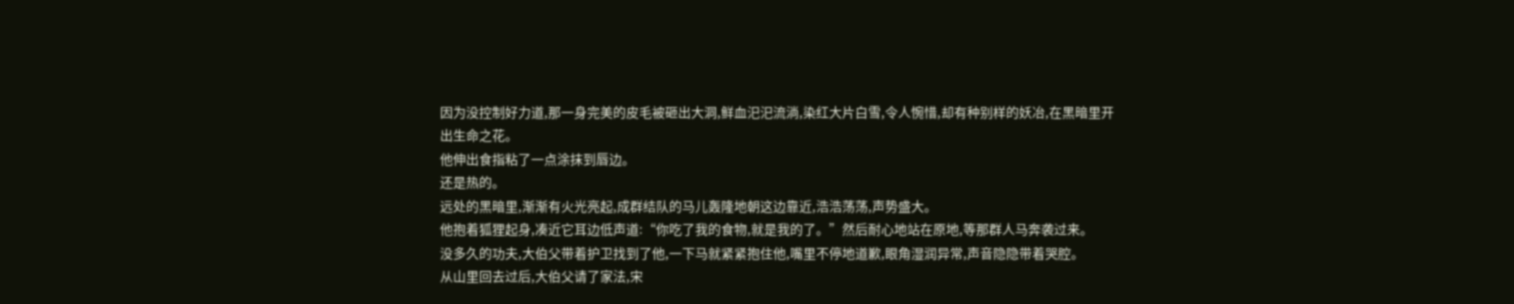因为没控制好力道,那一身完美的皮毛被砸出大洞,鲜血汜汜流淌,染红大片白雪,令人惋惜,却有种别样的妖冶,在黑暗里开出生命之花。
他伸出食指粘了一点涂抹到唇边。
还是热的。
远处的黑暗里,渐渐有火光亮起,成群结队的马儿轰隆地朝这边靠近,浩浩荡荡,声势盛大。
他抱着狐狸起身,凑近它耳边低声道:“你吃了我的食物,就是我的了。”然后耐心地站在原地,等那群人马奔袭过来。
没多久的功夫,大伯父带着护卫找到了他,一下马就紧紧抱住他,嘴里不停地道歉,眼角湿润异常,声音隐隐带着哭腔。
从山里回去过后,大伯父请了家法,宋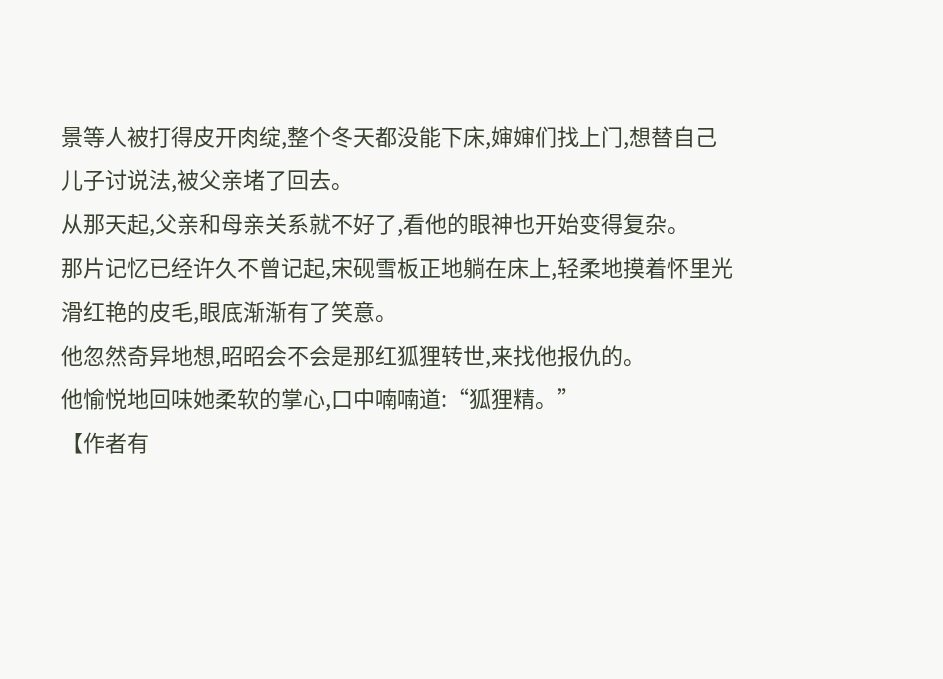景等人被打得皮开肉绽,整个冬天都没能下床,婶婶们找上门,想替自己儿子讨说法,被父亲堵了回去。
从那天起,父亲和母亲关系就不好了,看他的眼神也开始变得复杂。
那片记忆已经许久不曾记起,宋砚雪板正地躺在床上,轻柔地摸着怀里光滑红艳的皮毛,眼底渐渐有了笑意。
他忽然奇异地想,昭昭会不会是那红狐狸转世,来找他报仇的。
他愉悦地回味她柔软的掌心,口中喃喃道:“狐狸精。”
【作者有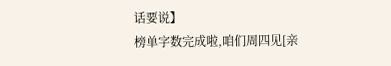话要说】
榜单字数完成啦,咱们周四见[亲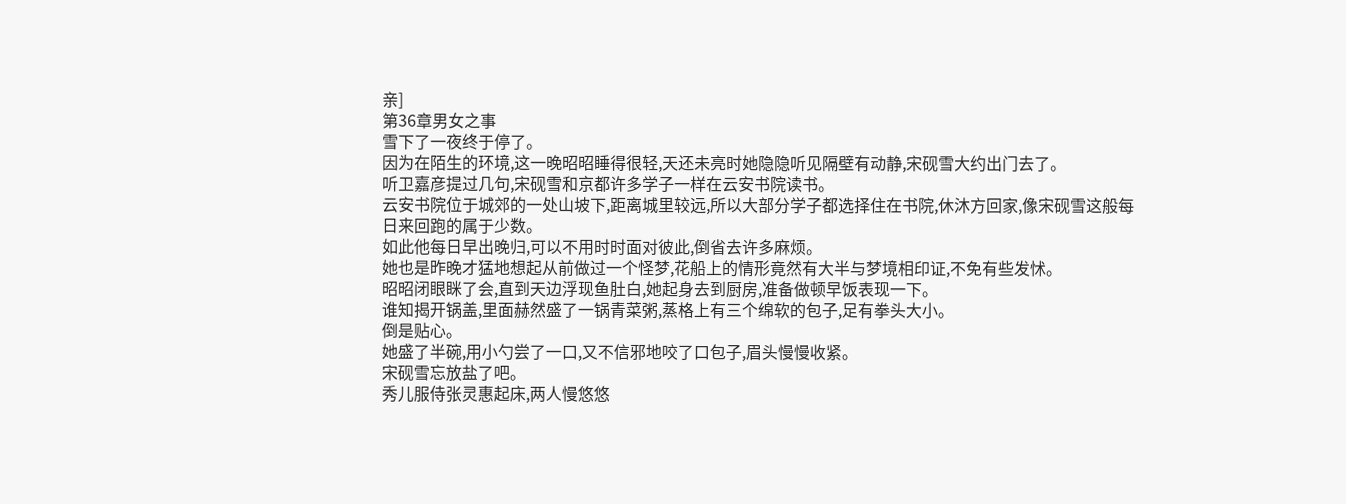亲]
第36章男女之事
雪下了一夜终于停了。
因为在陌生的环境,这一晚昭昭睡得很轻,天还未亮时她隐隐听见隔壁有动静,宋砚雪大约出门去了。
听卫嘉彦提过几句,宋砚雪和京都许多学子一样在云安书院读书。
云安书院位于城郊的一处山坡下,距离城里较远,所以大部分学子都选择住在书院,休沐方回家,像宋砚雪这般每日来回跑的属于少数。
如此他每日早出晚归,可以不用时时面对彼此,倒省去许多麻烦。
她也是昨晚才猛地想起从前做过一个怪梦,花船上的情形竟然有大半与梦境相印证,不免有些发怵。
昭昭闭眼眯了会,直到天边浮现鱼肚白,她起身去到厨房,准备做顿早饭表现一下。
谁知揭开锅盖,里面赫然盛了一锅青菜粥,蒸格上有三个绵软的包子,足有拳头大小。
倒是贴心。
她盛了半碗,用小勺尝了一口,又不信邪地咬了口包子,眉头慢慢收紧。
宋砚雪忘放盐了吧。
秀儿服侍张灵惠起床,两人慢悠悠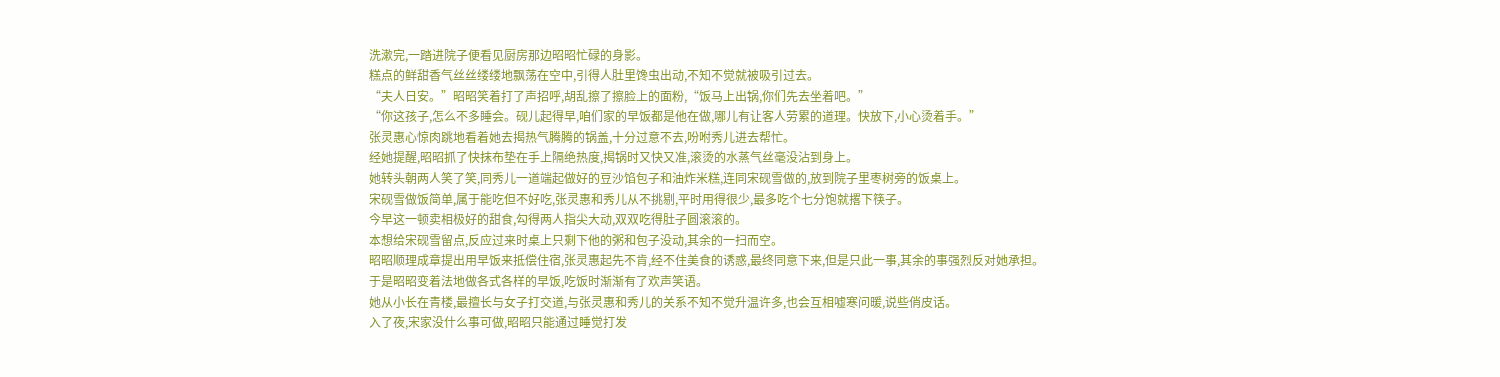洗漱完,一踏进院子便看见厨房那边昭昭忙碌的身影。
糕点的鲜甜香气丝丝缕缕地飘荡在空中,引得人肚里馋虫出动,不知不觉就被吸引过去。
“夫人日安。”昭昭笑着打了声招呼,胡乱擦了擦脸上的面粉,“饭马上出锅,你们先去坐着吧。”
“你这孩子,怎么不多睡会。砚儿起得早,咱们家的早饭都是他在做,哪儿有让客人劳累的道理。快放下,小心烫着手。”
张灵惠心惊肉跳地看着她去揭热气腾腾的锅盖,十分过意不去,吩咐秀儿进去帮忙。
经她提醒,昭昭抓了快抹布垫在手上隔绝热度,揭锅时又快又准,滚烫的水蒸气丝毫没沾到身上。
她转头朝两人笑了笑,同秀儿一道端起做好的豆沙馅包子和油炸米糕,连同宋砚雪做的,放到院子里枣树旁的饭桌上。
宋砚雪做饭简单,属于能吃但不好吃,张灵惠和秀儿从不挑剔,平时用得很少,最多吃个七分饱就撂下筷子。
今早这一顿卖相极好的甜食,勾得两人指尖大动,双双吃得肚子圆滚滚的。
本想给宋砚雪留点,反应过来时桌上只剩下他的粥和包子没动,其余的一扫而空。
昭昭顺理成章提出用早饭来抵偿住宿,张灵惠起先不肯,经不住美食的诱惑,最终同意下来,但是只此一事,其余的事强烈反对她承担。
于是昭昭变着法地做各式各样的早饭,吃饭时渐渐有了欢声笑语。
她从小长在青楼,最擅长与女子打交道,与张灵惠和秀儿的关系不知不觉升温许多,也会互相嘘寒问暖,说些俏皮话。
入了夜,宋家没什么事可做,昭昭只能通过睡觉打发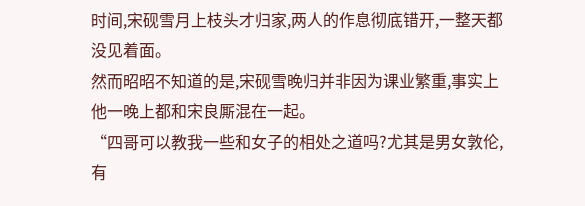时间,宋砚雪月上枝头才归家,两人的作息彻底错开,一整天都没见着面。
然而昭昭不知道的是,宋砚雪晚归并非因为课业繁重,事实上他一晚上都和宋良厮混在一起。
“四哥可以教我一些和女子的相处之道吗?尤其是男女敦伦,有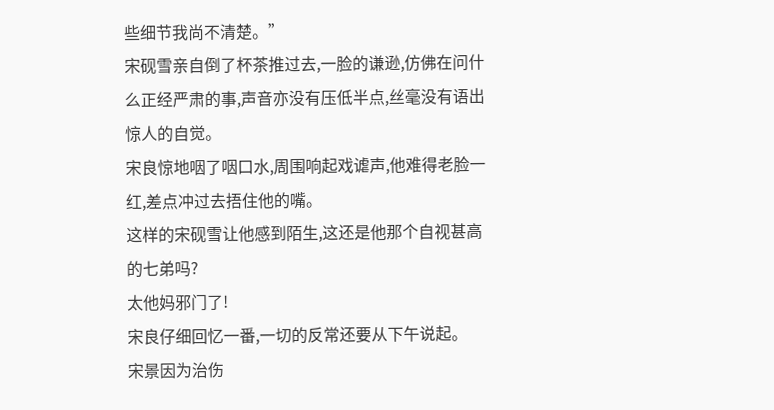些细节我尚不清楚。”
宋砚雪亲自倒了杯茶推过去,一脸的谦逊,仿佛在问什么正经严肃的事,声音亦没有压低半点,丝毫没有语出惊人的自觉。
宋良惊地咽了咽口水,周围响起戏谑声,他难得老脸一红,差点冲过去捂住他的嘴。
这样的宋砚雪让他感到陌生,这还是他那个自视甚高的七弟吗?
太他妈邪门了!
宋良仔细回忆一番,一切的反常还要从下午说起。
宋景因为治伤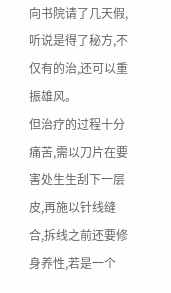向书院请了几天假,听说是得了秘方,不仅有的治,还可以重振雄风。
但治疗的过程十分痛苦,需以刀片在要害处生生刮下一层皮,再施以针线缝合,拆线之前还要修身养性,若是一个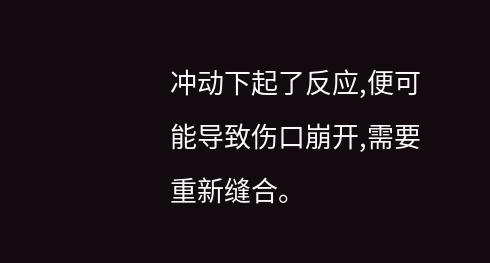冲动下起了反应,便可能导致伤口崩开,需要重新缝合。